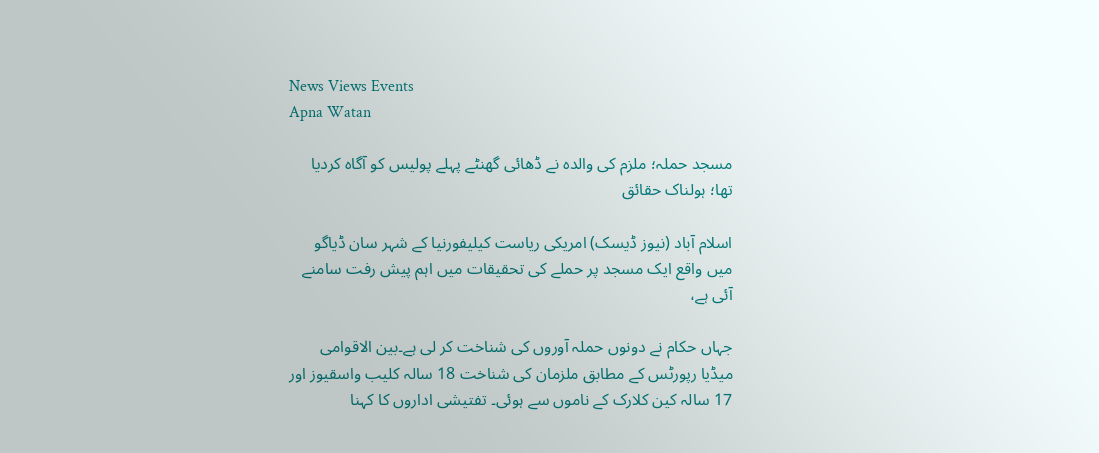News Views Events
Apna Watan

مسجد حملہ؛ ملزم کی والدہ نے ڈھائی گھنٹے پہلے پولیس کو آگاہ کردیا تھا؛ ہولناک حقائق

اسلام آباد (نیوز ڈیسک) امریکی ریاست کیلیفورنیا کے شہر سان ڈیاگو میں واقع ایک مسجد پر حملے کی تحقیقات میں اہم پیش رفت سامنے آئی ہے،

جہاں حکام نے دونوں حملہ آوروں کی شناخت کر لی ہے۔بین الاقوامی میڈیا رپورٹس کے مطابق ملزمان کی شناخت 18 سالہ کلیب واسقیوز اور 17 سالہ کین کلارک کے ناموں سے ہوئی۔ تفتیشی اداروں کا کہنا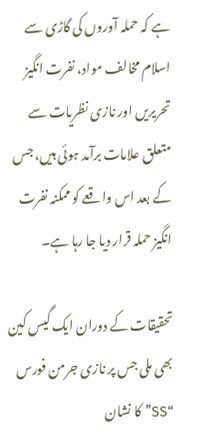ہے کہ حملہ آوروں کی گاڑی سے اسلام مخالف مواد، نفرت انگیز تحریریں اور نازی نظریات سے متعلق علامات برآمد ہوئی ہیں، جس کے بعد اس واقعے کو ممکنہ نفرت انگیز حملہ قرار دیا جا رہا ہے۔

تحقیقات کے دوران ایک گیس کین بھی ملی جس پر نازی جرمن فورس “SS” کا نشان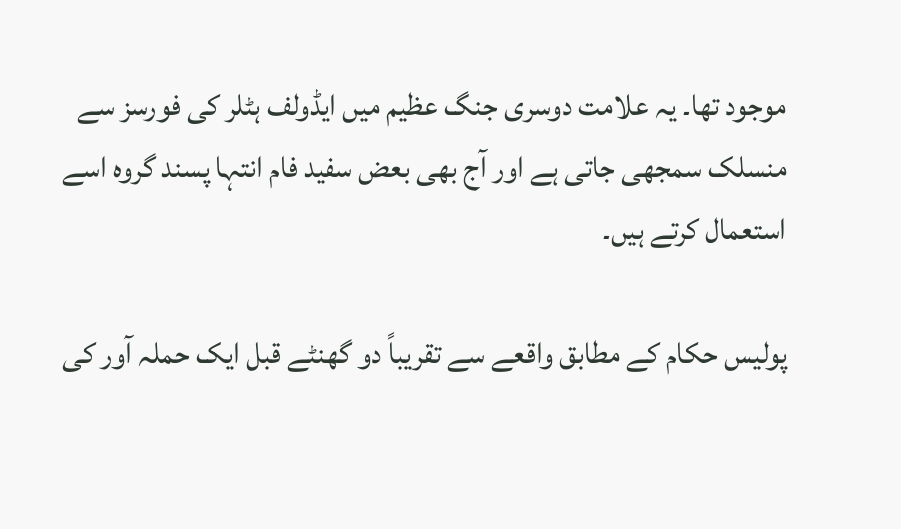موجود تھا۔ یہ علامت دوسری جنگ عظیم میں ایڈولف ہٹلر کی فورسز سے منسلک سمجھی جاتی ہے اور آج بھی بعض سفید فام انتہا پسند گروہ اسے استعمال کرتے ہیں۔

پولیس حکام کے مطابق واقعے سے تقریباً دو گھنٹے قبل ایک حملہ آور کی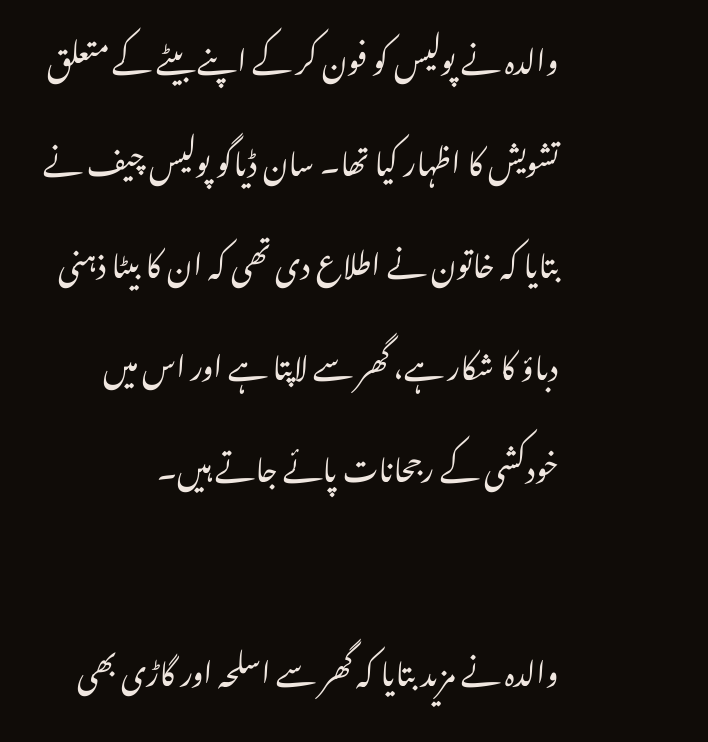والدہ نے پولیس کو فون کر کے اپنے بیٹے کے متعلق تشویش کا اظہار کیا تھا۔ سان ڈیاگو پولیس چیف نے بتایا کہ خاتون نے اطلاع دی تھی کہ ان کا بیٹا ذہنی دباؤ کا شکار ہے، گھر سے لاپتا ہے اور اس میں خودکشی کے رجحانات پائے جاتے ہیں۔

والدہ نے مزید بتایا کہ گھر سے اسلحہ اور گاڑی بھی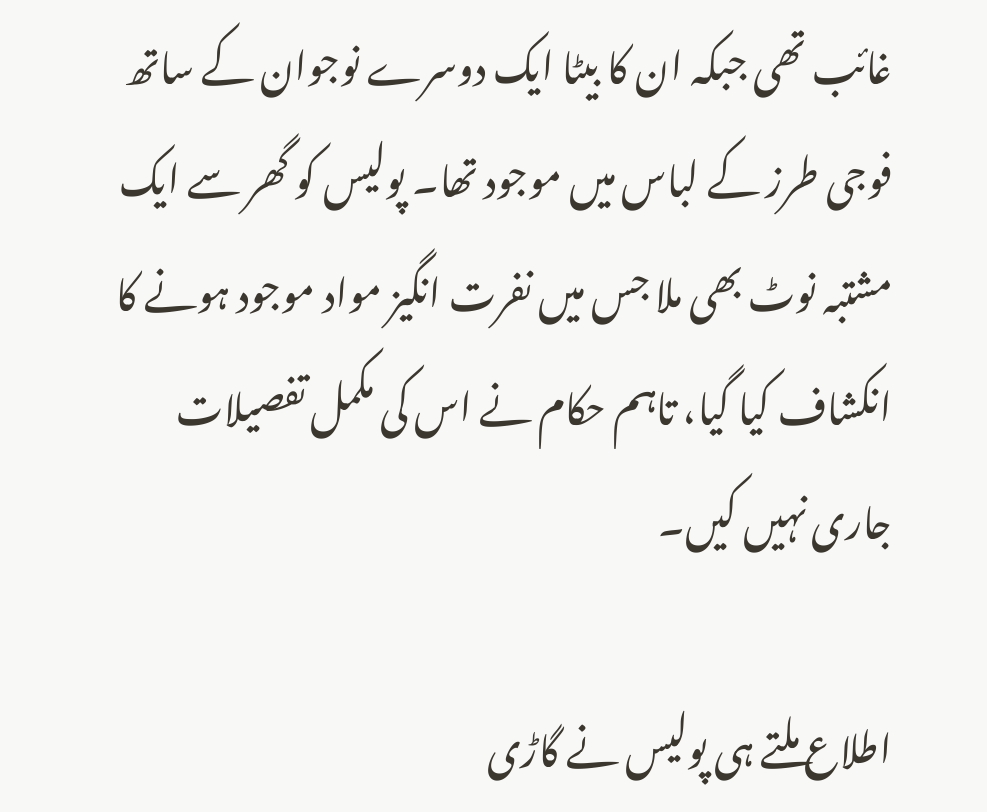غائب تھی جبکہ ان کا بیٹا ایک دوسرے نوجوان کے ساتھ فوجی طرز کے لباس میں موجود تھا۔ پولیس کو گھر سے ایک مشتبہ نوٹ بھی ملا جس میں نفرت انگیز مواد موجود ہونے کا انکشاف کیا گیا، تاہم حکام نے اس کی مکمل تفصیلات جاری نہیں کیں۔

اطلاع ملتے ہی پولیس نے گاڑی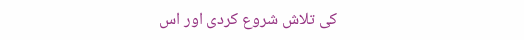کی تلاش شروع کردی اور اس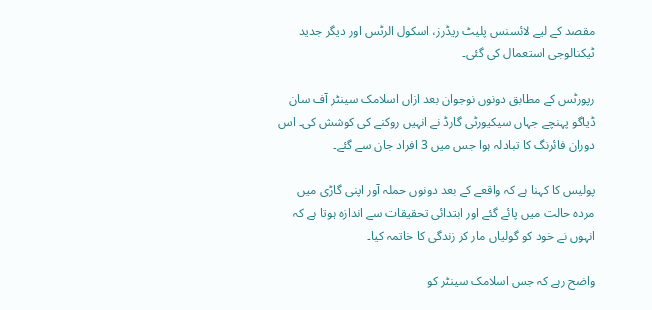مقصد کے لیے لائسنس پلیٹ ریڈرز، اسکول الرٹس اور دیگر جدید ٹیکنالوجی استعمال کی گئی۔

رپورٹس کے مطابق دونوں نوجوان بعد ازاں اسلامک سینٹر آف سان ڈیاگو پہنچے جہاں سیکیورٹی گارڈ نے انہیں روکنے کی کوشش کی۔ اس دوران فائرنگ کا تبادلہ ہوا جس میں 3 افراد جان سے گئے۔

پولیس کا کہنا ہے کہ واقعے کے بعد دونوں حملہ آور اپنی گاڑی میں مردہ حالت میں پائے گئے اور ابتدائی تحقیقات سے اندازہ ہوتا ہے کہ انہوں نے خود کو گولیاں مار کر زندگی کا خاتمہ کیا۔

واضح رہے کہ جس اسلامک سینٹر کو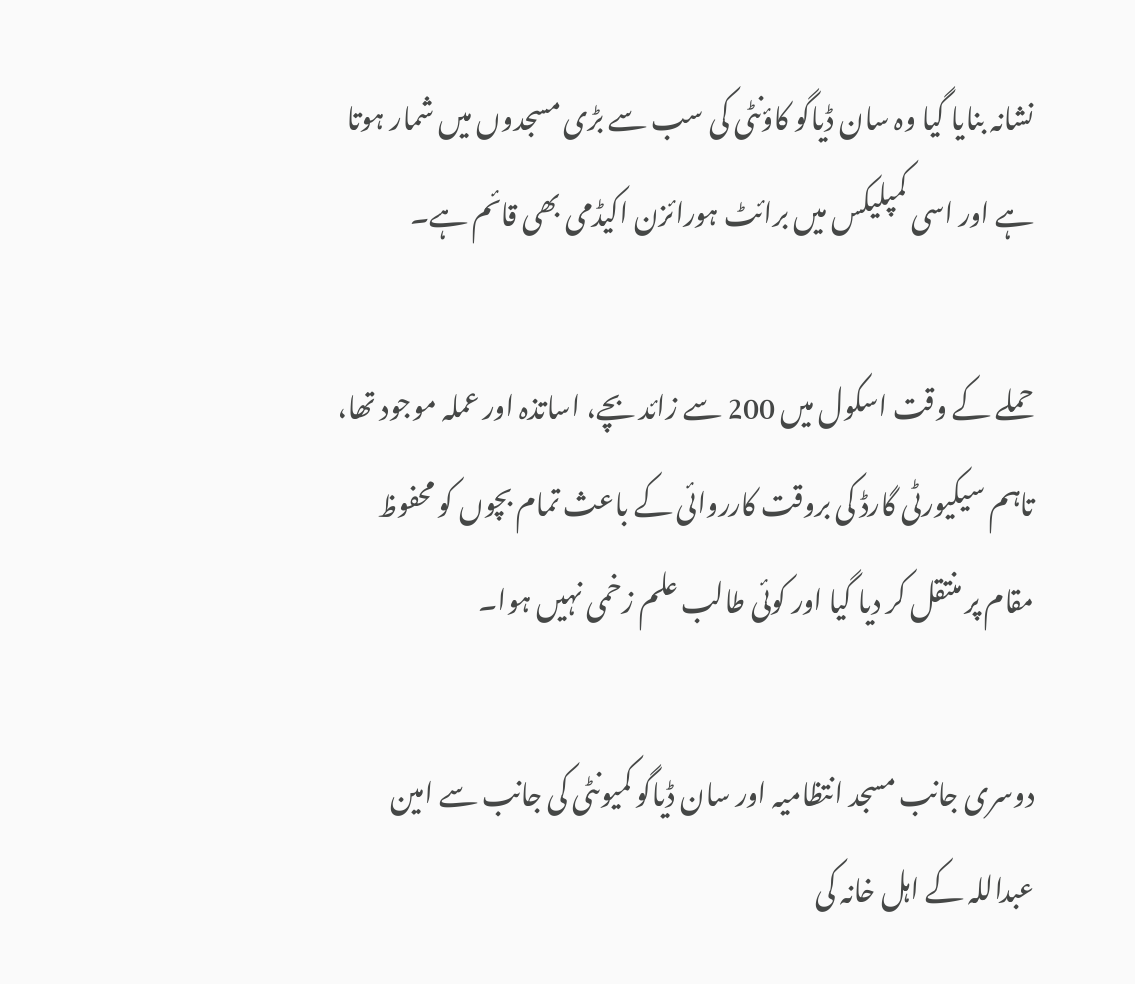نشانہ بنایا گیا وہ سان ڈیاگو کاؤنٹی کی سب سے بڑی مسجدوں میں شمار ہوتا ہے اور اسی کمپلیکس میں برائٹ ہورائزن اکیڈمی بھی قائم ہے۔

حملے کے وقت اسکول میں 200 سے زائد بچے، اساتذہ اور عملہ موجود تھا، تاہم سیکیورٹی گارڈ کی بروقت کارروائی کے باعث تمام بچوں کو محفوظ مقام پر منتقل کر دیا گیا اور کوئی طالب علم زخمی نہیں ہوا۔

دوسری جانب مسجد انتظامیہ اور سان ڈیاگو کمیونٹی کی جانب سے امین عبداللہ کے اہل خانہ کی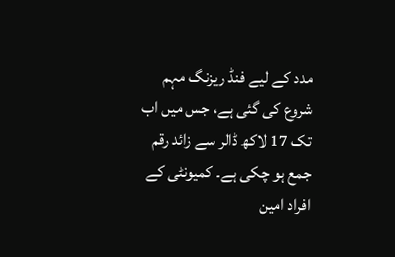مدد کے لیے فنڈ ریزنگ مہم شروع کی گئی ہے، جس میں اب تک 17 لاکھ ڈالر سے زائد رقم جمع ہو چکی ہے۔ کمیونٹی کے افراد امین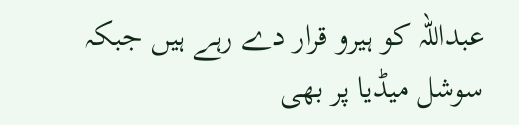عبداللہ کو ہیرو قرار دے رہے ہیں جبکہ سوشل میڈیا پر بھی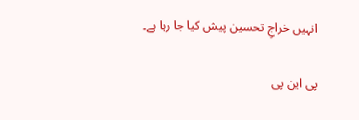انہیں خراجِ تحسین پیش کیا جا رہا ہے۔

پی این پی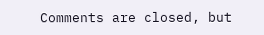Comments are closed, but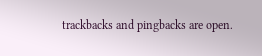trackbacks and pingbacks are open.